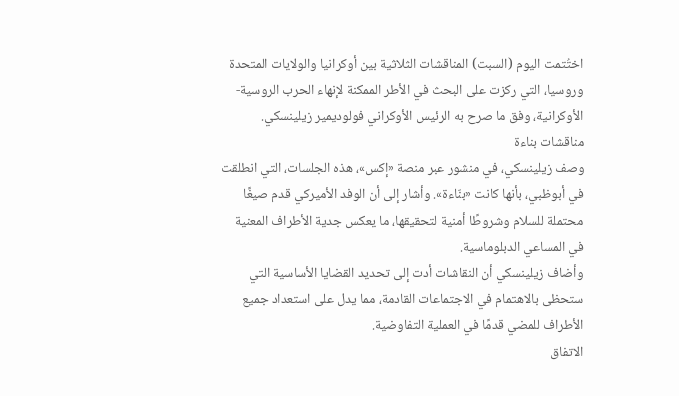اختُتمت اليوم (السبت) المناقشات الثلاثية بين أوكرانيا والولايات المتحدة وروسيا، التي ركزت على البحث في الأطر الممكنة لإنهاء الحرب الروسية-الأوكرانية، وفق ما صرح به الرئيس الأوكراني فولوديمير زيلينسكي.
مناقشات بناءة
وصف زيلينسكي، في منشور عبر منصة «إكس»، هذه الجلسات، التي انطلقت في أبوظبي، بأنها كانت «بنّاءة». وأشار إلى أن الوفد الأميركي قدم صيغًا محتملة للسلام وشروطًا أمنية لتحقيقها، ما يعكس جدية الأطراف المعنية في المساعي الدبلوماسية.
وأضاف زيلينسكي أن النقاشات أدت إلى تحديد القضايا الأساسية التي ستحظى بالاهتمام في الاجتماعات القادمة، مما يدل على استعداد جميع الأطراف للمضي قدمًا في العملية التفاوضية.
الاتفاق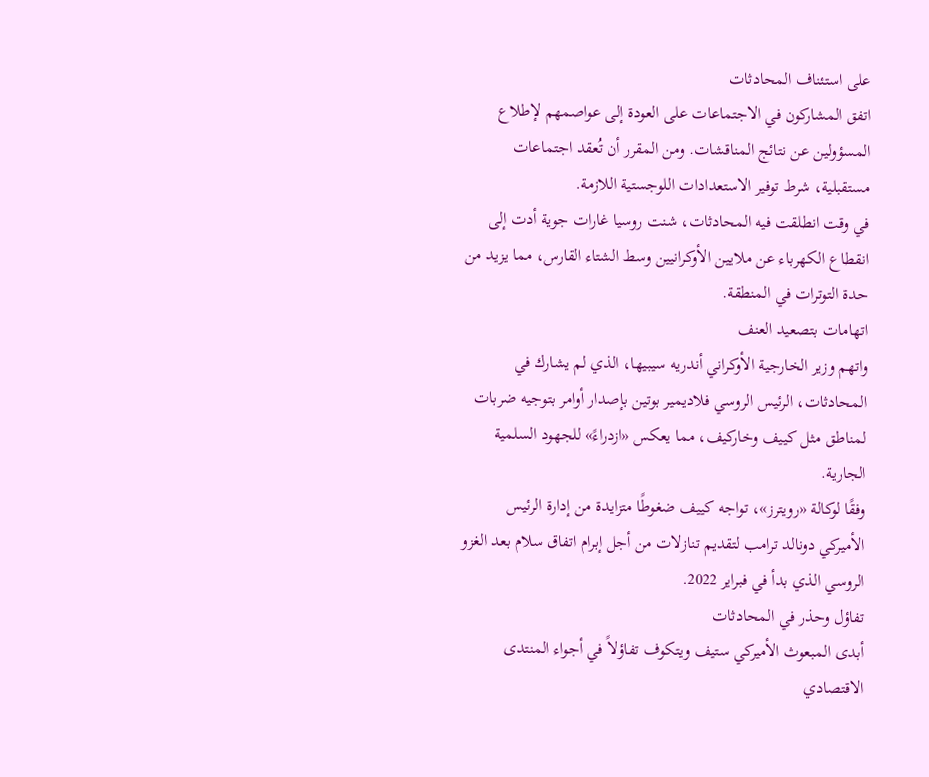على استئناف المحادثات
اتفق المشاركون في الاجتماعات على العودة إلى عواصمهم لإطلاع المسؤولين عن نتائج المناقشات. ومن المقرر أن تُعقد اجتماعات مستقبلية، شرط توفير الاستعدادات اللوجستية اللازمة.
في وقت انطلقت فيه المحادثات، شنت روسيا غارات جوية أدت إلى انقطاع الكهرباء عن ملايين الأوكرانيين وسط الشتاء القارس، مما يزيد من حدة التوترات في المنطقة.
اتهامات بتصعيد العنف
واتهم وزير الخارجية الأوكراني أندريه سيبيها، الذي لم يشارك في المحادثات، الرئيس الروسي فلاديمير بوتين بإصدار أوامر بتوجيه ضربات لمناطق مثل كييف وخاركيف، مما يعكس «ازدراءً» للجهود السلمية الجارية.
وفقًا لوكالة «رويترز»، تواجه كييف ضغوطًا متزايدة من إدارة الرئيس الأميركي دونالد ترامب لتقديم تنازلات من أجل إبرام اتفاق سلام بعد الغزو الروسي الذي بدأ في فبراير 2022.
تفاؤل وحذر في المحادثات
أبدى المبعوث الأميركي ستيف ويتكوف تفاؤلاً في أجواء المنتدى الاقتصادي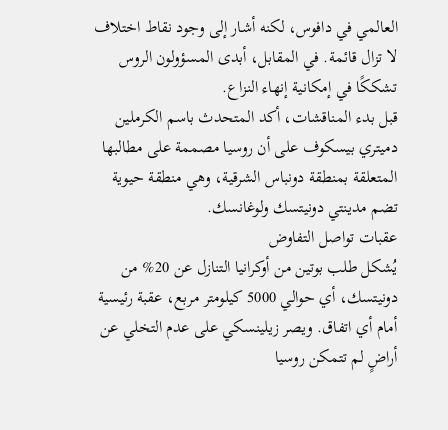العالمي في دافوس، لكنه أشار إلى وجود نقاط اختلاف لا تزال قائمة. في المقابل، أبدى المسؤولون الروس تشككًا في إمكانية إنهاء النزاع.
قبل بدء المناقشات، أكد المتحدث باسم الكرملين دميتري بيسكوف على أن روسيا مصممة على مطالبها المتعلقة بمنطقة دونباس الشرقية، وهي منطقة حيوية تضم مدينتي دونيتسك ولوغانسك.
عقبات تواصل التفاوض
يُشكل طلب بوتين من أوكرانيا التنازل عن 20% من دونيتسك، أي حوالي 5000 كيلومتر مربع، عقبة رئيسية أمام أي اتفاق. ويصر زيلينسكي على عدم التخلي عن أراضٍ لم تتمكن روسيا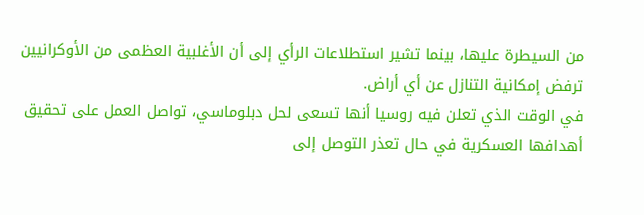من السيطرة عليها، بينما تشير استطلاعات الرأي إلى أن الأغلبية العظمى من الأوكرانيين ترفض إمكانية التنازل عن أي أراض.
في الوقت الذي تعلن فيه روسيا أنها تسعى لحل دبلوماسي، تواصل العمل على تحقيق أهدافها العسكرية في حال تعذر التوصل إلى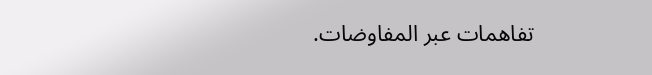تفاهمات عبر المفاوضات.